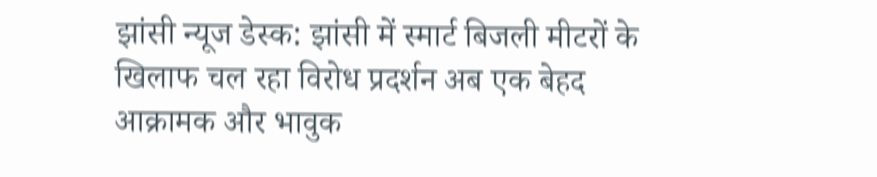झांसी न्यूज डेस्क: झांसी में स्मार्ट बिजली मीटरों के खिलाफ चल रहा विरोध प्रदर्शन अब एक बेहद आक्रामक और भावुक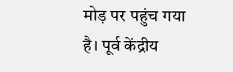मोड़ पर पहुंच गया है। पूर्व केंद्रीय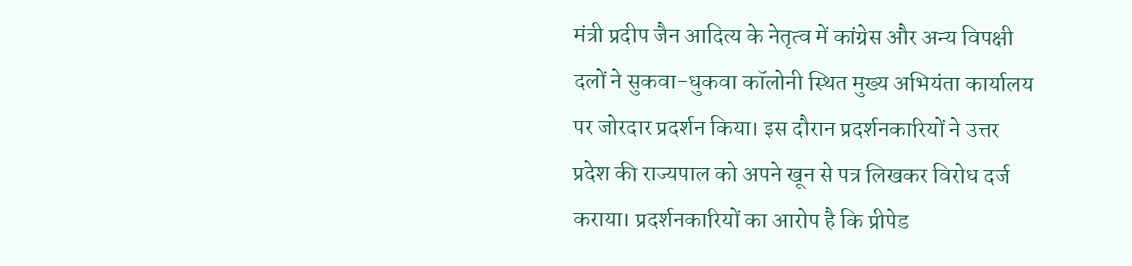मंत्री प्रदीप जैन आदित्य के नेतृत्व में कांग्रेस और अन्य विपक्षी दलों ने सुकवा-धुकवा कॉलोनी स्थित मुख्य अभियंता कार्यालय पर जोरदार प्रदर्शन किया। इस दौरान प्रदर्शनकारियों ने उत्तर प्रदेश की राज्यपाल को अपने खून से पत्र लिखकर विरोध दर्ज कराया। प्रदर्शनकारियों का आरोप है कि प्रीपेड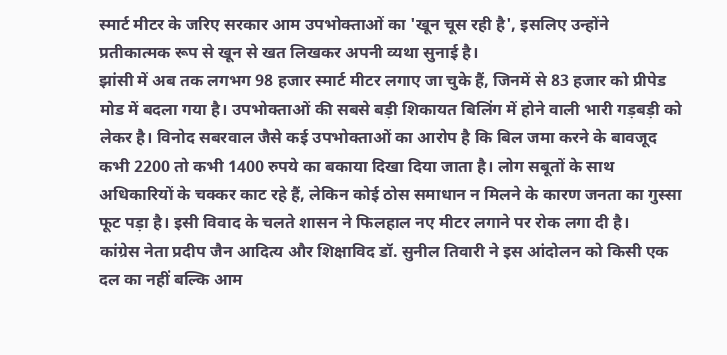स्मार्ट मीटर के जरिए सरकार आम उपभोक्ताओं का 'खून चूस रही है', इसलिए उन्होंने प्रतीकात्मक रूप से खून से खत लिखकर अपनी व्यथा सुनाई है।
झांसी में अब तक लगभग 98 हजार स्मार्ट मीटर लगाए जा चुके हैं, जिनमें से 83 हजार को प्रीपेड मोड में बदला गया है। उपभोक्ताओं की सबसे बड़ी शिकायत बिलिंग में होने वाली भारी गड़बड़ी को लेकर है। विनोद सबरवाल जैसे कई उपभोक्ताओं का आरोप है कि बिल जमा करने के बावजूद कभी 2200 तो कभी 1400 रुपये का बकाया दिखा दिया जाता है। लोग सबूतों के साथ अधिकारियों के चक्कर काट रहे हैं, लेकिन कोई ठोस समाधान न मिलने के कारण जनता का गुस्सा फूट पड़ा है। इसी विवाद के चलते शासन ने फिलहाल नए मीटर लगाने पर रोक लगा दी है।
कांग्रेस नेता प्रदीप जैन आदित्य और शिक्षाविद डॉ. सुनील तिवारी ने इस आंदोलन को किसी एक दल का नहीं बल्कि आम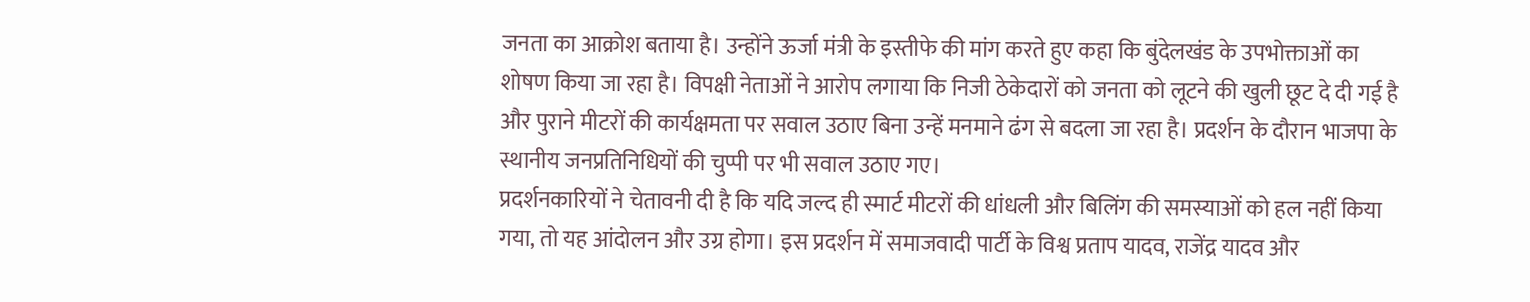जनता का आक्रोश बताया है। उन्होंने ऊर्जा मंत्री के इस्तीफे की मांग करते हुए कहा कि बुंदेलखंड के उपभोक्ताओं का शोषण किया जा रहा है। विपक्षी नेताओं ने आरोप लगाया कि निजी ठेकेदारों को जनता को लूटने की खुली छूट दे दी गई है और पुराने मीटरों की कार्यक्षमता पर सवाल उठाए बिना उन्हें मनमाने ढंग से बदला जा रहा है। प्रदर्शन के दौरान भाजपा के स्थानीय जनप्रतिनिधियों की चुप्पी पर भी सवाल उठाए गए।
प्रदर्शनकारियों ने चेतावनी दी है कि यदि जल्द ही स्मार्ट मीटरों की धांधली और बिलिंग की समस्याओं को हल नहीं किया गया, तो यह आंदोलन और उग्र होगा। इस प्रदर्शन में समाजवादी पार्टी के विश्व प्रताप यादव, राजेंद्र यादव और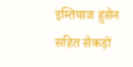इम्तियाज हुसैन सहित सैकड़ों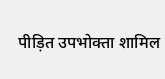पीड़ित उपभोक्ता शामिल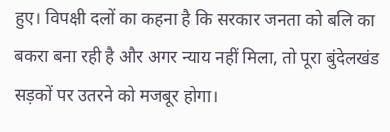हुए। विपक्षी दलों का कहना है कि सरकार जनता को बलि का बकरा बना रही है और अगर न्याय नहीं मिला, तो पूरा बुंदेलखंड सड़कों पर उतरने को मजबूर होगा।